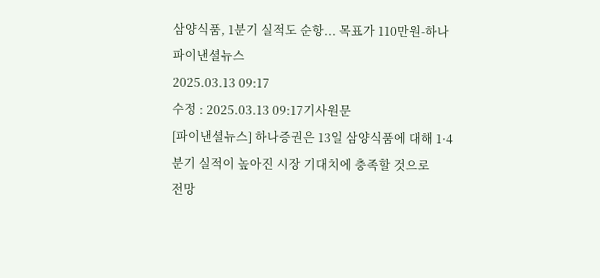삼양식품, 1분기 실적도 순항... 목표가 110만원-하나
파이낸셜뉴스
2025.03.13 09:17
수정 : 2025.03.13 09:17기사원문
[파이낸셜뉴스] 하나증권은 13일 삼양식품에 대해 1·4분기 실적이 높아진 시장 기대치에 충족할 것으로
전망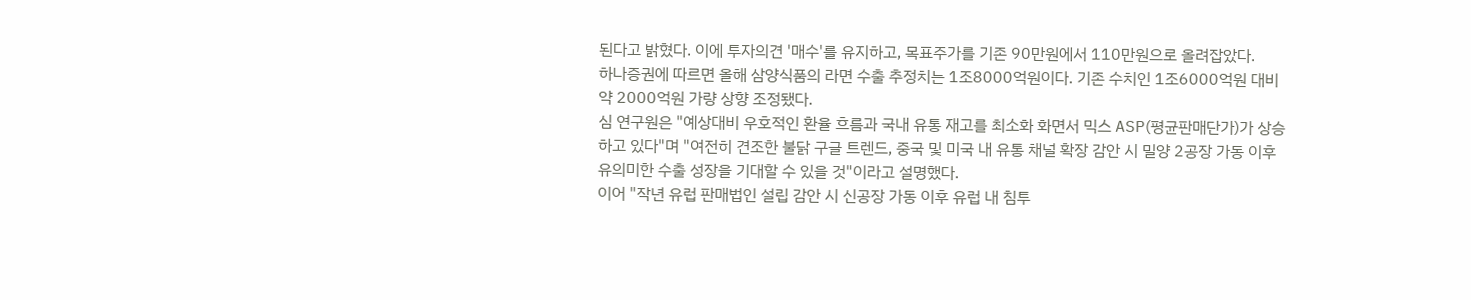된다고 밝혔다. 이에 투자의견 '매수'를 유지하고, 목표주가를 기존 90만원에서 110만원으로 올려잡았다.
하나증권에 따르면 올해 삼양식품의 라면 수출 추정치는 1조8000억원이다. 기존 수치인 1조6000억원 대비 약 2000억원 가량 상향 조정됐다.
심 연구원은 "예상대비 우호적인 환율 흐름과 국내 유통 재고를 최소화 화면서 믹스 ASP(평균판매단가)가 상승하고 있다"며 "여전히 견조한 불닭 구글 트렌드, 중국 및 미국 내 유통 채널 확장 감안 시 밀양 2공장 가동 이후 유의미한 수출 성장을 기대할 수 있을 것"이라고 설명했다.
이어 "작년 유럽 판매법인 설립 감안 시 신공장 가동 이후 유럽 내 침투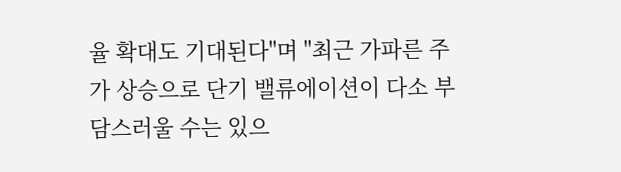율 확대도 기대된다"며 "최근 가파른 주가 상승으로 단기 밸류에이션이 다소 부담스러울 수는 있으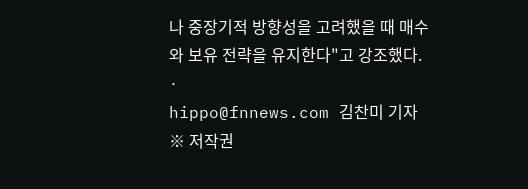나 중장기적 방향성을 고려했을 때 매수와 보유 전략을 유지한다"고 강조했다.
·
hippo@fnnews.com 김찬미 기자
※ 저작권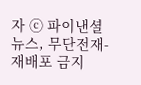자 ⓒ 파이낸셜뉴스, 무단전재-재배포 금지